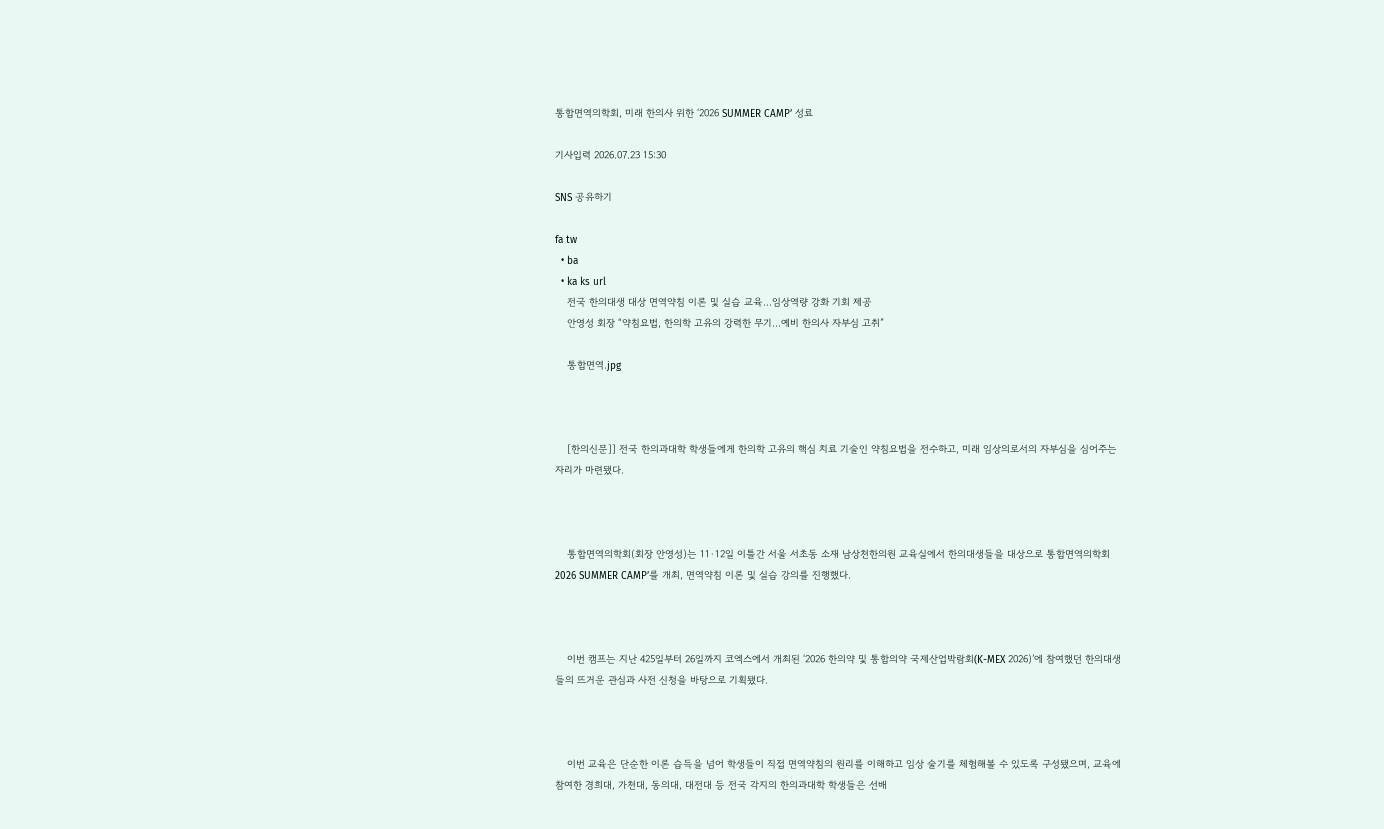통합면역의학회, 미래 한의사 위한 ‘2026 SUMMER CAMP’ 성료

기사입력 2026.07.23 15:30

SNS 공유하기

fa tw
  • ba
  • ka ks url
    전국 한의대생 대상 면역약침 이론 및 실습 교육…임상역량 강화 기회 제공
    안영성 회장 “약침요법, 한의학 고유의 강력한 무기…예비 한의사 자부심 고취”

    통합면역.jpg



    [한의신문]] 전국 한의과대학 학생들에게 한의학 고유의 핵심 치료 기술인 약침요법을 전수하고, 미래 임상의로서의 자부심을 심어주는 자리가 마련됐다.



    통합면역의학회(회장 안영성)는 11·12일 이틀간 서울 서초동 소재 남상천한의원 교육실에서 한의대생들을 대상으로 통합면역의학회 2026 SUMMER CAMP’를 개최, 면역약침 이론 및 실습 강의를 진행했다.



    이번 캠프는 지난 425일부터 26일까지 코엑스에서 개최된 ‘2026 한의약 및 통합의약 국제산업박람회(K-MEX 2026)’에 참여했던 한의대생들의 뜨거운 관심과 사전 신청을 바탕으로 기획됐다.



    이번 교육은 단순한 이론 습득을 넘어 학생들이 직접 면역약침의 원리를 이해하고 임상 술기를 체험해볼 수 있도록 구성됐으며, 교육에 참여한 경희대, 가천대, 동의대, 대전대 등 전국 각지의 한의과대학 학생들은 선배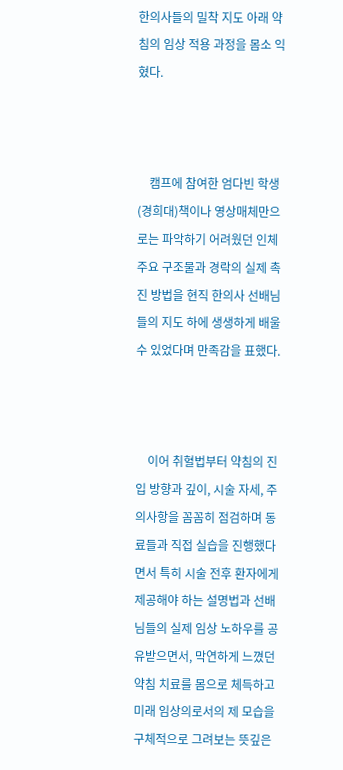한의사들의 밀착 지도 아래 약침의 임상 적용 과정을 몸소 익혔다.



    캠프에 참여한 엄다빈 학생(경희대)책이나 영상매체만으로는 파악하기 어려웠던 인체 주요 구조물과 경락의 실제 촉진 방법을 현직 한의사 선배님들의 지도 하에 생생하게 배울 수 있었다며 만족감을 표했다.



    이어 취혈법부터 약침의 진입 방향과 깊이, 시술 자세, 주의사항을 꼼꼼히 점검하며 동료들과 직접 실습을 진행했다면서 특히 시술 전후 환자에게 제공해야 하는 설명법과 선배님들의 실제 임상 노하우를 공유받으면서, 막연하게 느꼈던 약침 치료를 몸으로 체득하고 미래 임상의로서의 제 모습을 구체적으로 그려보는 뜻깊은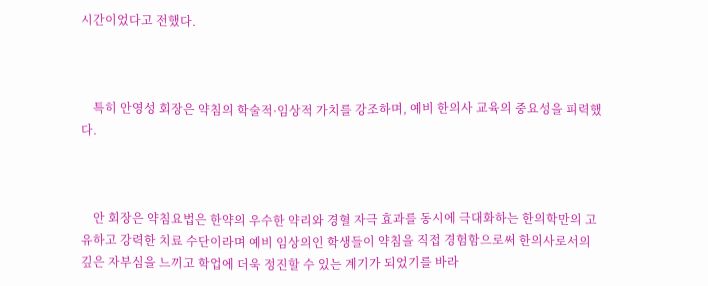시간이었다고 전했다.



    특히 안영성 회장은 약침의 학술적·임상적 가치를 강조하며, 예비 한의사 교육의 중요성을 피력했다.



    안 회장은 약침요법은 한약의 우수한 약리와 경혈 자극 효과를 동시에 극대화하는 한의학만의 고유하고 강력한 치료 수단이라며 예비 임상의인 학생들이 약침을 직접 경험함으로써 한의사로서의 깊은 자부심을 느끼고 학업에 더욱 정진할 수 있는 계기가 되었기를 바라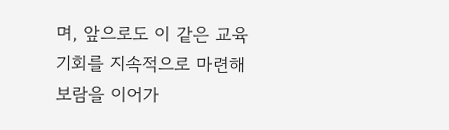며, 앞으로도 이 같은 교육 기회를 지속적으로 마련해 보람을 이어가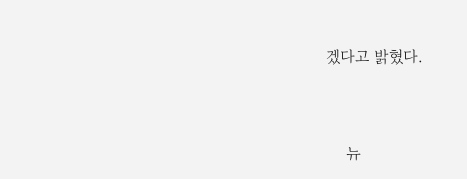겠다고 밝혔다.



    뉴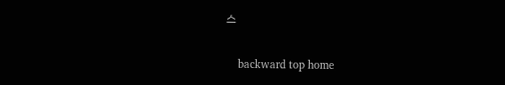스

    backward top home